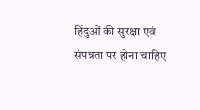हिंदुओं की सुरक्षा एवं संपन्नता पर होना चाहिए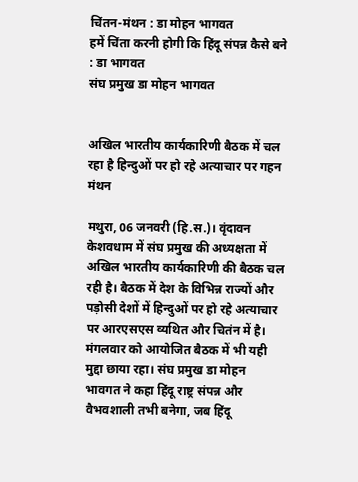चिंतन-मंथन : डा मोहन भागवत
हमें चिंता करनी होगी कि हिंदू संपन्न कैसे बने : डा भागवत
संघ प्रमुख डा मोहन भागवत


अखिल भारतीय कार्यकारिणी बैठक में चल रहा है हिन्दुओं पर हो रहे अत्याचार पर गहन मंथन

मथुरा, 06 जनवरी (हि.स.)। वृंदावन केशवधाम में संघ प्रमुख की अध्यक्षता में अखिल भारतीय कार्यकारिणी की बैठक चल रही है। बैठक में देश के विभिन्न राज्यों और पड़ोसी देशों में हिन्दुओं पर हो रहे अत्याचार पर आरएसएस व्यथित और चितंन में है। मंगलवार को आयोजित बैठक में भी यही मुद्दा छाया रहा। संघ प्रमुख डा मोहन भावगत ने कहा हिंदू राष्ट्र संपन्न और वैभवशाली तभी बनेगा, जब हिंदू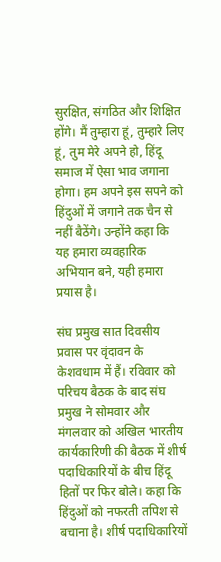सुरक्षित, संगठित और शिक्षित होंगे। मैं तुम्हारा हूं, तुम्हारे लिए हूं, तुम मेरे अपने हो, हिंदू समाज में ऐसा भाव जगाना होगा। हम अपने इस सपने को हिंदुओं में जगाने तक चैन से नहीं बैठेंगे। उन्होंने कहा कि यह हमारा व्यवहारिक अभियान बने, यही हमारा प्रयास है।

संघ प्रमुख सात दिवसीय प्रवास पर वृंदावन के केशवधाम में हैं। रविवार को परिचय बैठक के बाद संघ प्रमुख ने सोमवार और मंगलवार को अखिल भारतीय कार्यकारिणी की बैठक में शीर्ष पदाधिकारियों के बीच हिंदू हितों पर फिर बोले। कहा कि हिंदुओं को नफरती तपिश से बचाना है। शीर्ष पदाधिकारियों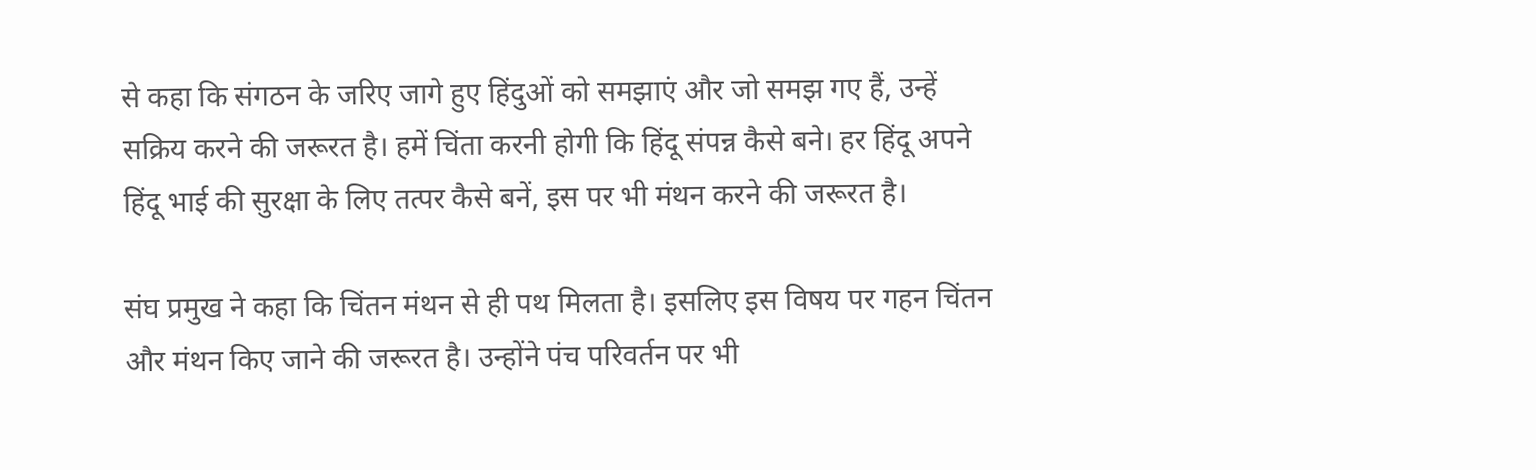से कहा कि संगठन के जरिए जागे हुए हिंदुओं को समझाएं और जो समझ गए हैं, उन्हें सक्रिय करने की जरूरत है। हमें चिंता करनी होगी कि हिंदू संपन्न कैसे बने। हर हिंदू अपने हिंदू भाई की सुरक्षा के लिए तत्पर कैसे बनें, इस पर भी मंथन करने की जरूरत है।

संघ प्रमुख ने कहा कि चिंतन मंथन से ही पथ मिलता है। इसलिए इस विषय पर गहन चिंतन और मंथन किए जाने की जरूरत है। उन्होंने पंच परिवर्तन पर भी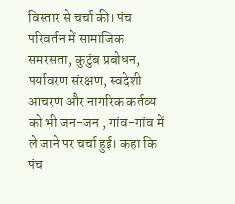विस्तार से चर्चा की। पंच परिवर्तन में सामाजिक समरसता, कुटुंब प्रबोधन, पर्यावरण संरक्षण, स्वदेशी आचरण और नागरिक कर्तव्य को भी जन-जन , गांव-गांव में ले जाने पर चर्चा हुई। कहा कि पंच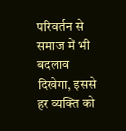परिवर्तन से समाज में भी बदलाव दिखेगा, इससे हर व्यक्ति को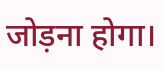जोड़ना होगा।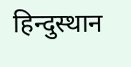हिन्दुस्थान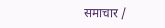समाचार /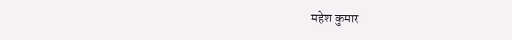महेश कुमार